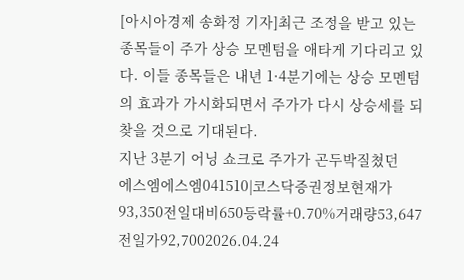[아시아경제 송화정 기자]최근 조정을 받고 있는 종목들이 주가 상승 모멘텀을 애타게 기다리고 있다. 이들 종목들은 내년 1·4분기에는 상승 모멘텀의 효과가 가시화되면서 주가가 다시 상승세를 되찾을 것으로 기대된다.
지난 3분기 어닝 쇼크로 주가가 곤두박질쳤던
에스엠에스엠041510|코스닥증권정보현재가93,350전일대비650등락률+0.70%거래량53,647전일가92,7002026.04.24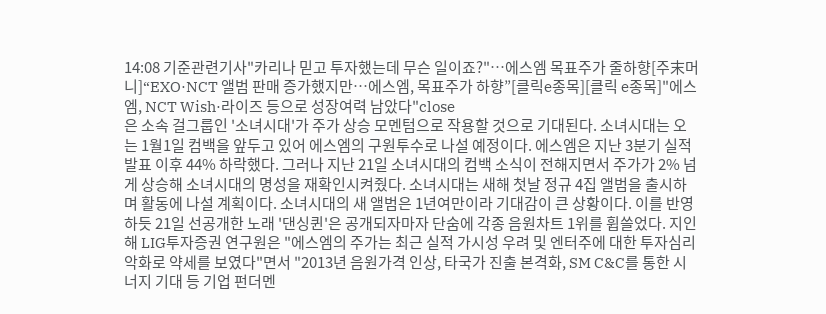14:08 기준관련기사"카리나 믿고 투자했는데 무슨 일이죠?"…에스엠 목표주가 줄하향[주末머니]“EXO·NCT 앨범 판매 증가했지만…에스엠, 목표주가 하향”[클릭e종목][클릭 e종목]"에스엠, NCT Wish·라이즈 등으로 성장여력 남았다"close
은 소속 걸그룹인 '소녀시대'가 주가 상승 모멘텀으로 작용할 것으로 기대된다. 소녀시대는 오는 1월1일 컴백을 앞두고 있어 에스엠의 구원투수로 나설 예정이다. 에스엠은 지난 3분기 실적 발표 이후 44% 하락했다. 그러나 지난 21일 소녀시대의 컴백 소식이 전해지면서 주가가 2% 넘게 상승해 소녀시대의 명성을 재확인시켜줬다. 소녀시대는 새해 첫날 정규 4집 앨범을 출시하며 활동에 나설 계획이다. 소녀시대의 새 앨범은 1년여만이라 기대감이 큰 상황이다. 이를 반영하듯 21일 선공개한 노래 '댄싱퀸'은 공개되자마자 단숨에 각종 음원차트 1위를 휩쓸었다. 지인해 LIG투자증권 연구원은 "에스엠의 주가는 최근 실적 가시성 우려 및 엔터주에 대한 투자심리 악화로 약세를 보였다"면서 "2013년 음원가격 인상, 타국가 진출 본격화, SM C&C를 통한 시너지 기대 등 기업 펀더멘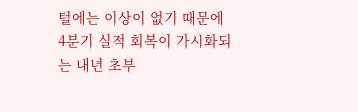털에는 이상이 없기 때문에 4분기 실적 회복이 가시화되는 내년 초부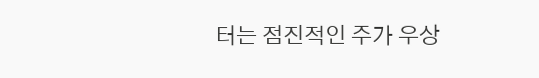터는 점진적인 주가 우상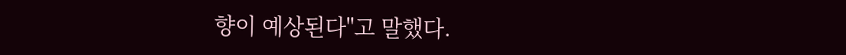향이 예상된다"고 말했다.